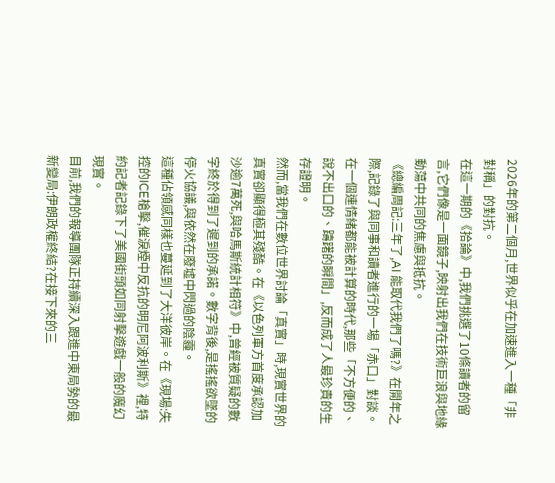2026年的第二個月,世界似乎在加速進入一種「非對稱」的對抗。
在這一期的《拾論》中,我們挑選了10條讀者的留言,它們像是一面鏡子,映射出我們在技術巨浪與地緣動蕩中共同的焦慮與抵抗。
《總編周記:三年了,AI 能取代我們了嗎?》在開年之際,記錄了與同事和讀者進行的一場「赤口」對談。在一個連情緒都能被計算的時代,那些「不方便的、說不出口的、躊躇的瞬間」,反而成了人最珍貴的生存證明。
然而,當我們在數位世界討論「真實」時,現實世界的真實卻顯得極其殘酷。在《以色列軍方首度承認加沙逾7萬死,與哈馬斯統計相符》中,曾經被質疑的數字終於得到了遲到的承諾。數字背後,是搖搖欲墜的停火協議,與依然在廢墟中閃過的陰霾。
這種佔領感同樣也蔓延到了大洋彼岸。在《現場:失控的ICE槍擊,催淚煙中反抗的明尼阿波利斯》裡,特約記者記錄下了美國街頭如同射擊遊戲一般的魔幻現實。
目前,我們的報導團隊正持續深入跟進中東局勢的最新變局:伊朗政權終結?在接下來的三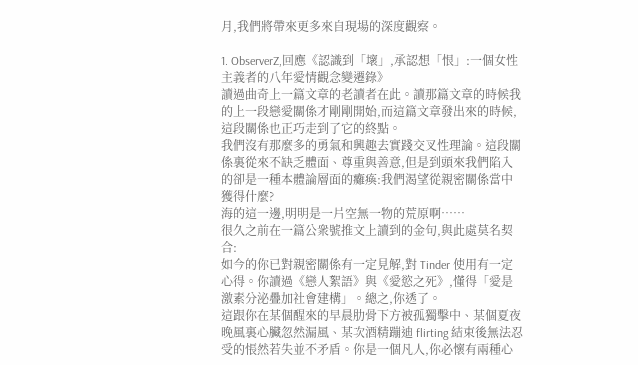月,我們將帶來更多來自現場的深度觀察。

1. ObserverZ,回應《認識到「壞」,承認想「恨」:一個女性主義者的八年愛情觀念變遷錄》
讀過曲奇上一篇文章的老讀者在此。讀那篇文章的時候我的上一段戀愛關係才剛剛開始,而這篇文章發出來的時候,這段關係也正巧走到了它的終點。
我們沒有那麼多的勇氣和興趣去實踐交叉性理論。這段關係裏從來不缺乏體面、尊重與善意,但是到頭來我們陷入的卻是一種本體論層面的癱瘓:我們渴望從親密關係當中獲得什麼?
海的這一邊,明明是一片空無一物的荒原啊……
很久之前在一篇公衆號推文上讀到的金句,與此處莫名契合:
如今的你已對親密關係有一定見解,對 Tinder 使用有一定心得。你讀過《戀人絮語》與《愛慾之死》,懂得「愛是激素分泌疊加社會建構」。總之,你透了。
這跟你在某個醒來的早晨肋骨下方被孤獨擊中、某個夏夜晚風裏心臟忽然漏風、某次酒精蹦迪 flirting 結束後無法忍受的悵然若失並不矛盾。你是一個凡人,你必懷有兩種心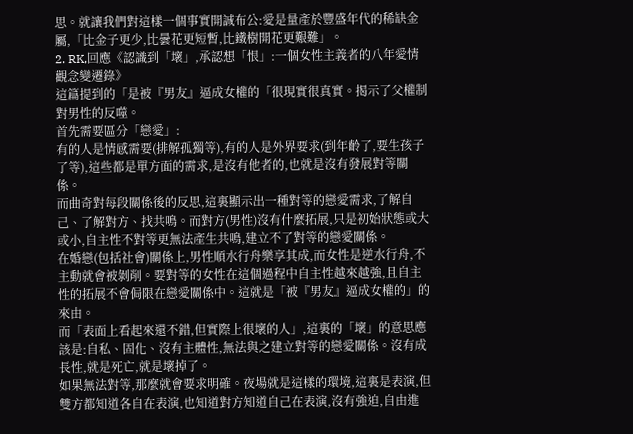思。就讓我們對這樣一個事實開誠布公:愛是量產於豐盛年代的稀缺金屬,「比金子更少,比曇花更短暫,比鐵樹開花更艱難」。
2. RK,回應《認識到「壞」,承認想「恨」:一個女性主義者的八年愛情觀念變遷錄》
這篇提到的「是被『男友』逼成女權的「很現實很真實。揭示了父權制對男性的反噬。
首先需要區分「戀愛」:
有的人是情感需要(排解孤獨等),有的人是外界要求(到年齡了,要生孩子了等),這些都是單方面的需求,是沒有他者的,也就是沒有發展對等關係。
而曲奇對每段關係後的反思,這裏顯示出一種對等的戀愛需求,了解自己、了解對方、找共鳴。而對方(男性)沒有什麼拓展,只是初始狀態或大或小,自主性不對等更無法產生共鳴,建立不了對等的戀愛關係。
在婚戀(包括社會)關係上,男性順水行舟樂享其成,而女性是逆水行舟,不主動就會被剝削。要對等的女性在這個過程中自主性越來越強,且自主性的拓展不會侷限在戀愛關係中。這就是「被『男友』逼成女權的」的來由。
而「表面上看起來還不錯,但實際上很壞的人」,這裏的「壞」的意思應該是:自私、固化、沒有主體性,無法與之建立對等的戀愛關係。沒有成長性,就是死亡,就是壞掉了。
如果無法對等,那麼就會要求明確。夜場就是這樣的環境,這裏是表演,但雙方都知道各自在表演,也知道對方知道自己在表演,沒有強迫,自由進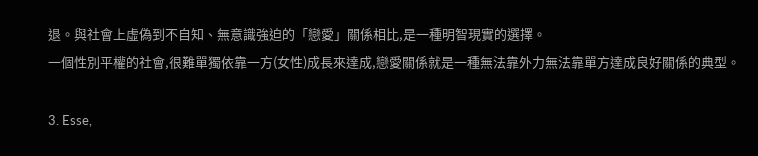退。與社會上虛偽到不自知、無意識強迫的「戀愛」關係相比,是一種明智現實的選擇。
一個性別平權的社會,很難單獨依靠一方(女性)成長來達成,戀愛關係就是一種無法靠外力無法靠單方達成良好關係的典型。

3. Esse,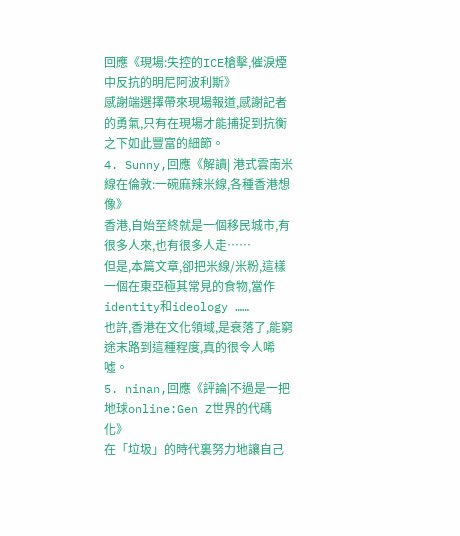回應《現場:失控的ICE槍擊,催淚煙中反抗的明尼阿波利斯》
感謝端選擇帶來現場報道,感謝記者的勇氣,只有在現場才能捕捉到抗衡之下如此豐富的細節。
4. Sunny,回應《解讀| 港式雲南米線在倫敦:一碗麻辣米線,各種香港想像》
香港,自始至終就是一個移民城市,有很多人來,也有很多人走……
但是,本篇文章,卻把米線/米粉,這樣一個在東亞極其常見的食物,當作identity和ideology ……
也許,香港在文化領域,是衰落了,能窮途末路到這種程度,真的很令人唏噓。
5. ninan,回應《評論|不過是一把地球online:Gen Z世界的代碼化》
在「垃圾」的時代裏努力地讓自己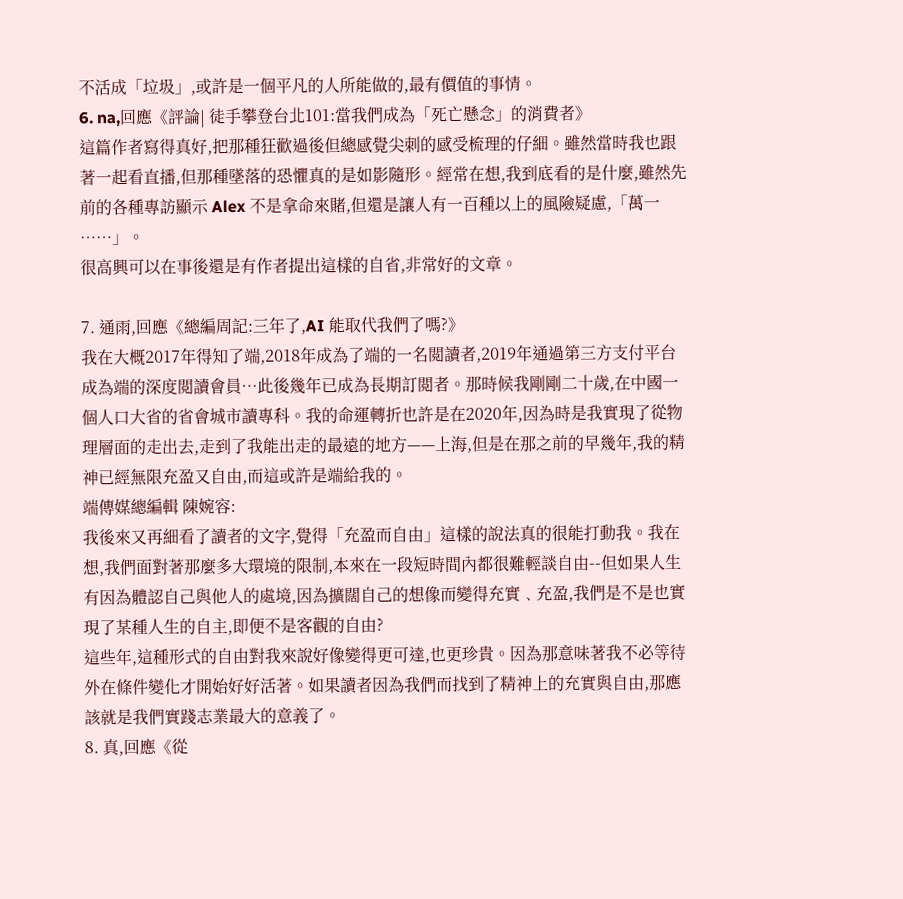不活成「垃圾」,或許是一個平凡的人所能做的,最有價值的事情。
6. na,回應《評論| 徒手攀登台北101:當我們成為「死亡懸念」的消費者》
這篇作者寫得真好,把那種狂歡過後但總感覺尖刺的感受梳理的仔細。雖然當時我也跟著一起看直播,但那種墜落的恐懼真的是如影隨形。經常在想,我到底看的是什麼,雖然先前的各種專訪顯示 Alex 不是拿命來賭,但還是讓人有一百種以上的風險疑慮,「萬一⋯⋯」。
很高興可以在事後還是有作者提出這樣的自省,非常好的文章。

7. 通雨,回應《總編周記:三年了,AI 能取代我們了嗎?》
我在大概2017年得知了端,2018年成為了端的一名閲讀者,2019年通過第三方支付平台成為端的深度閲讀會員…此後幾年已成為長期訂閲者。那時候我剛剛二十歲,在中國一個人口大省的省會城市讀專科。我的命運轉折也許是在2020年,因為時是我實現了從物理層面的走出去,走到了我能出走的最遠的地方——上海,但是在那之前的早幾年,我的精神已經無限充盈又自由,而這或許是端給我的。
端傳媒總編輯 陳婉容:
我後來又再細看了讀者的文字,覺得「充盈而自由」這樣的說法真的很能打動我。我在想,我們面對著那麼多大環境的限制,本來在一段短時間內都很難輕談自由--但如果人生有因為體認自己與他人的處境,因為擴闊自己的想像而變得充實﹑充盈,我們是不是也實現了某種人生的自主,即便不是客觀的自由?
這些年,這種形式的自由對我來說好像變得更可達,也更珍貴。因為那意味著我不必等待外在條件變化才開始好好活著。如果讀者因為我們而找到了精神上的充實與自由,那應該就是我們實踐志業最大的意義了。
8. 真,回應《從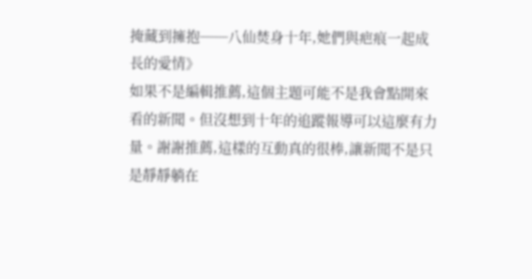掩藏到擁抱──八仙焚身十年,她們與疤痕一起成長的愛情》
如果不是編輯推薦,這個主題可能不是我會點開來看的新聞。但沒想到十年的追蹤報導可以這麼有力量。謝謝推薦,這樣的互動真的很棒,讓新聞不是只是靜靜躺在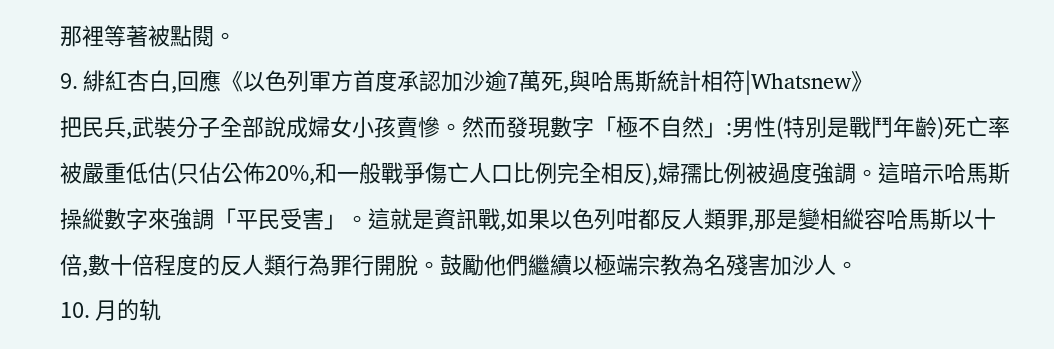那裡等著被點閱。
9. 緋紅杏白,回應《以色列軍方首度承認加沙逾7萬死,與哈馬斯統計相符|Whatsnew》
把民兵,武裝分子全部說成婦女小孩賣慘。然而發現數字「極不自然」:男性(特別是戰鬥年齡)死亡率被嚴重低估(只佔公佈20%,和一般戰爭傷亡人口比例完全相反),婦孺比例被過度強調。這暗示哈馬斯操縱數字來強調「平民受害」。這就是資訊戰,如果以色列咁都反人類罪,那是變相縱容哈馬斯以十倍,數十倍程度的反人類行為罪行開脫。鼓勵他們繼續以極端宗教為名殘害加沙人。
10. 月的轨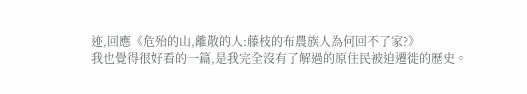迹,回應《危殆的山,離散的人:藤枝的布農族人為何回不了家?》
我也覺得很好看的一篇,是我完全沒有了解過的原住民被迫遷徙的歷史。